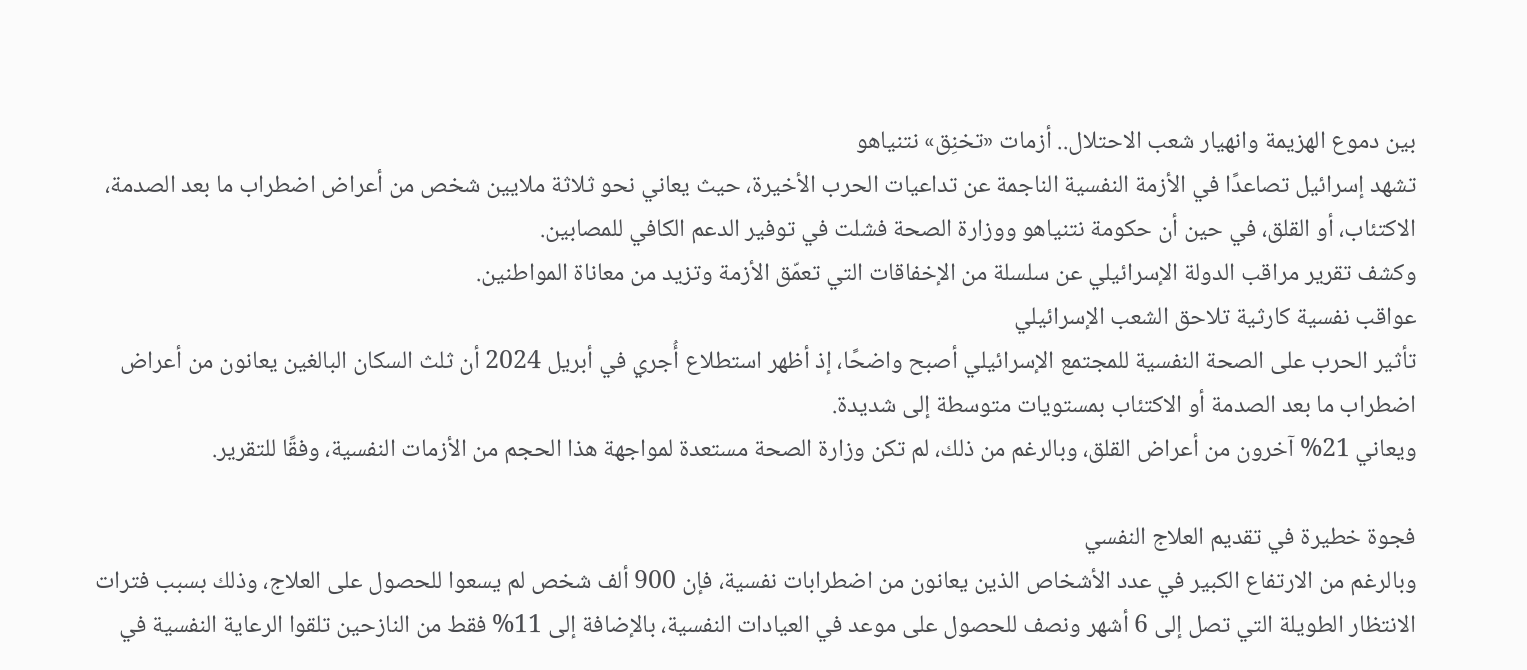بين دموع الهزيمة وانهيار شعب الاحتلال.. أزمات «تخنِق» نتنياهو
تشهد إسرائيل تصاعدًا في الأزمة النفسية الناجمة عن تداعيات الحرب الأخيرة، حيث يعاني نحو ثلاثة ملايين شخص من أعراض اضطراب ما بعد الصدمة، الاكتئاب، أو القلق، في حين أن حكومة نتنياهو ووزارة الصحة فشلت في توفير الدعم الكافي للمصابين.
وكشف تقرير مراقب الدولة الإسرائيلي عن سلسلة من الإخفاقات التي تعمّق الأزمة وتزيد من معاناة المواطنين.
عواقب نفسية كارثية تلاحق الشعب الإسرائيلي
تأثير الحرب على الصحة النفسية للمجتمع الإسرائيلي أصبح واضحًا، إذ أظهر استطلاع أُجري في أبريل 2024 أن ثلث السكان البالغين يعانون من أعراض اضطراب ما بعد الصدمة أو الاكتئاب بمستويات متوسطة إلى شديدة.
ويعاني 21% آخرون من أعراض القلق، وبالرغم من ذلك، لم تكن وزارة الصحة مستعدة لمواجهة هذا الحجم من الأزمات النفسية، وفقًا للتقرير.

فجوة خطيرة في تقديم العلاج النفسي
وبالرغم من الارتفاع الكبير في عدد الأشخاص الذين يعانون من اضطرابات نفسية، فإن 900 ألف شخص لم يسعوا للحصول على العلاج، وذلك بسبب فترات الانتظار الطويلة التي تصل إلى 6 أشهر ونصف للحصول على موعد في العيادات النفسية، بالإضافة إلى 11% فقط من النازحين تلقوا الرعاية النفسية في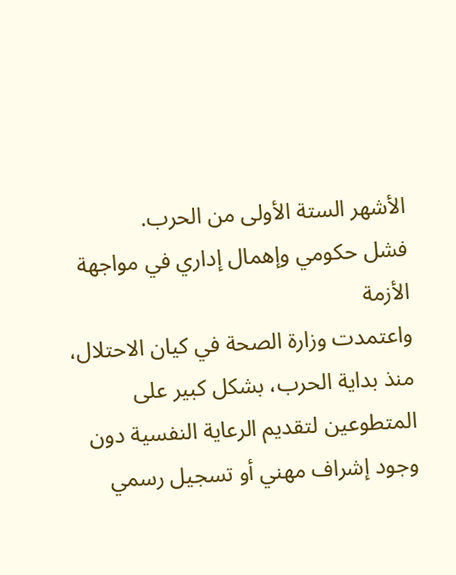الأشهر الستة الأولى من الحرب.
فشل حكومي وإهمال إداري في مواجهة الأزمة
واعتمدت وزارة الصحة في كيان الاحتلال، منذ بداية الحرب، بشكل كبير على المتطوعين لتقديم الرعاية النفسية دون وجود إشراف مهني أو تسجيل رسمي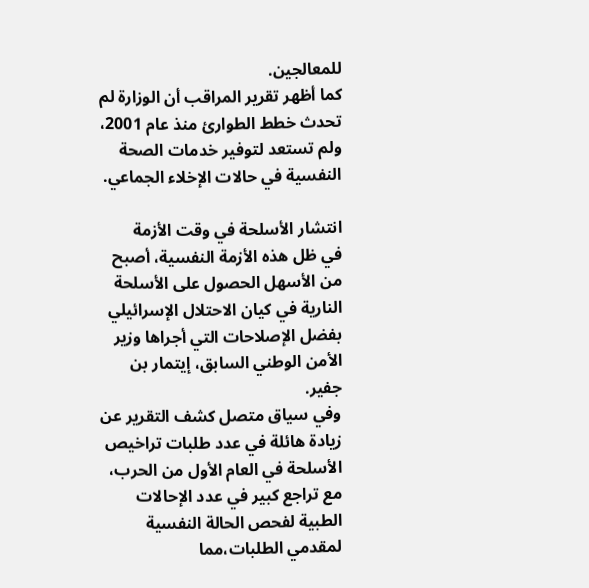للمعالجين.
كما أظهر تقرير المراقب أن الوزارة لم تحدث خطط الطوارئ منذ عام 2001، ولم تستعد لتوفير خدمات الصحة النفسية في حالات الإخلاء الجماعي.

انتشار الأسلحة في وقت الأزمة
في ظل هذه الأزمة النفسية، أصبح من الأسهل الحصول على الأسلحة النارية في كيان الاحتلال الإسرائيلي بفضل الإصلاحات التي أجراها وزير الأمن الوطني السابق، إيتمار بن جفير.
وفي سياق متصل كشف التقرير عن زيادة هائلة في عدد طلبات تراخيص الأسلحة في العام الأول من الحرب، مع تراجع كبير في عدد الإحالات الطبية لفحص الحالة النفسية لمقدمي الطلبات،مما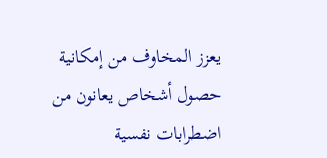يعزز المخاوف من إمكانية حصول أشخاص يعانون من اضطرابات نفسية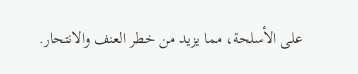على الأسلحة، مما يزيد من خطر العنف والانتحار.